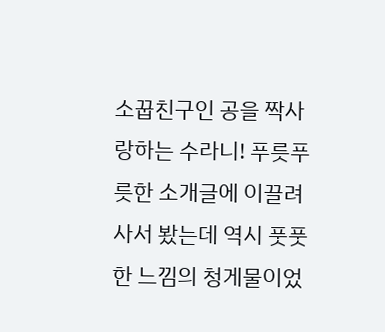소꿉친구인 공을 짝사랑하는 수라니! 푸릇푸릇한 소개글에 이끌려 사서 봤는데 역시 풋풋한 느낌의 청게물이었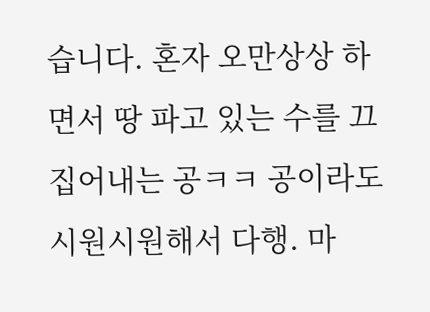습니다. 혼자 오만상상 하면서 땅 파고 있는 수를 끄집어내는 공ㅋㅋ 공이라도 시원시원해서 다행. 마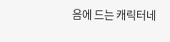음에 드는 캐릭터네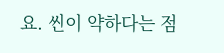요. 씬이 약하다는 점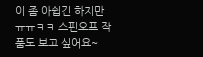이 좀 아쉽긴 하지만 ㅠㅠㅋㅋ 스핀오프 작품도 보고 싶어요~